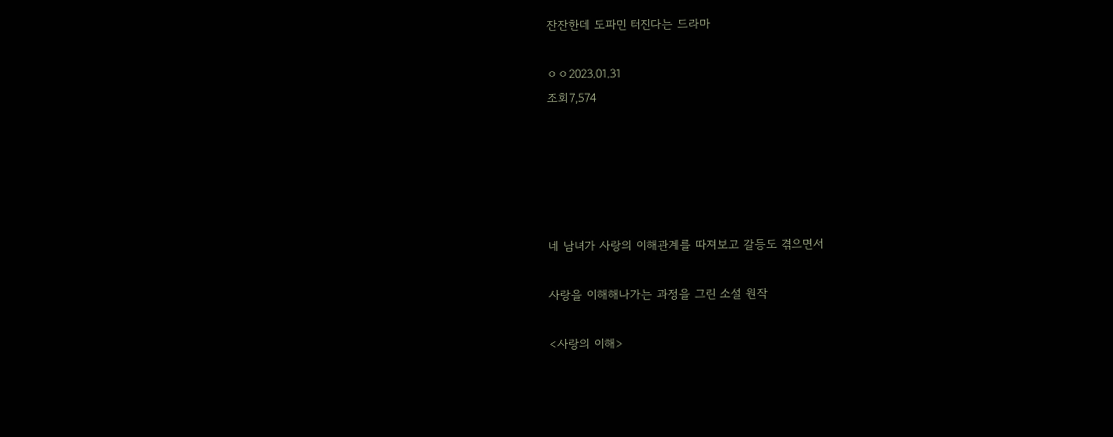잔잔한데 도파민 터진다는 드라마

ㅇㅇ2023.01.31
조회7,574





네 남녀가 사랑의 이해관계를 따져보고 갈등도 겪으면서

사랑을 이해해나가는 과정을 그린 소설 원작

<사랑의 이해>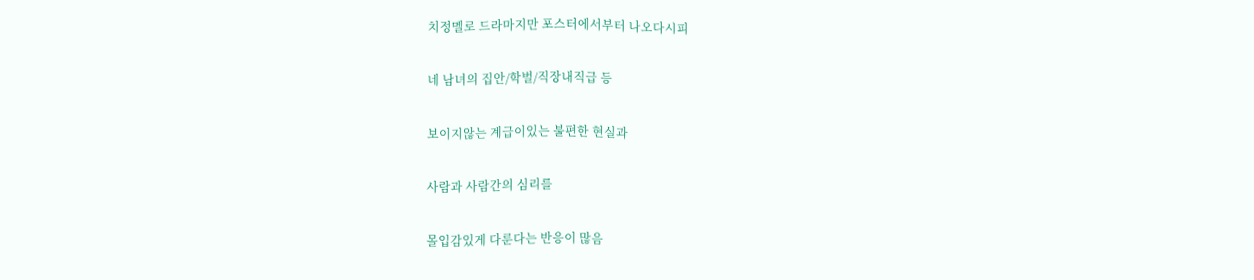치정멜로 드라마지만 포스터에서부터 나오다시피

네 남녀의 집안/학벌/직장내직급 등

보이지않는 계급이있는 불편한 현실과

사람과 사람간의 심리를

몰입감있게 다룬다는 반응이 많음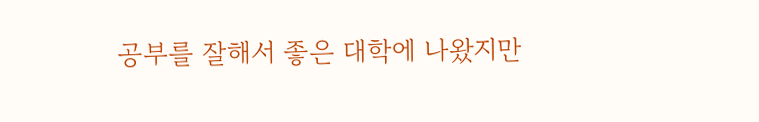공부를 잘해서 좋은 대학에 나왔지만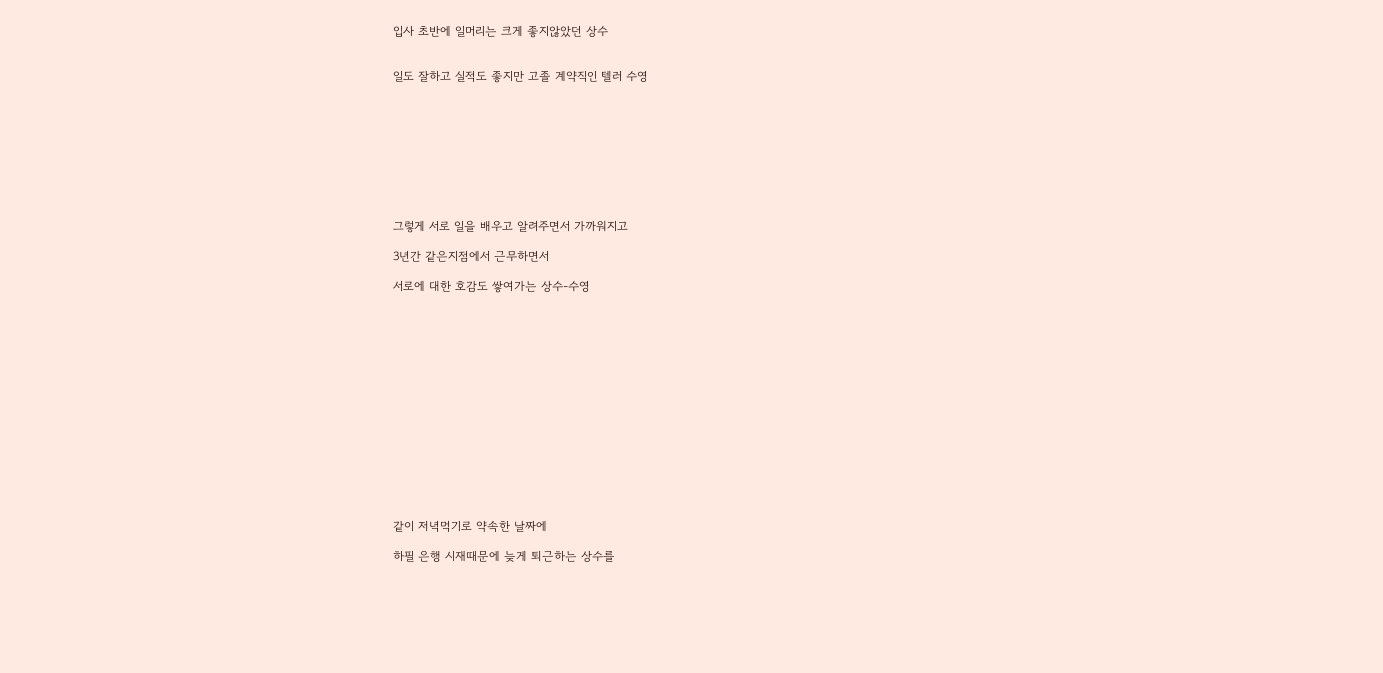입사 초반에 일머리는 크게 좋지않았던 상수


일도 잘하고 실적도 좋지만 고졸 계약직인 텔러 수영









그렇게 서로 일을 배우고 알려주면서 가까워지고

3년간 같은지점에서 근무하면서

서로에 대한 호감도 쌓여가는 상수-수영















같이 저녁먹기로 약속한 날짜에

하필 은행 시재때문에 늦게 퇴근하는 상수를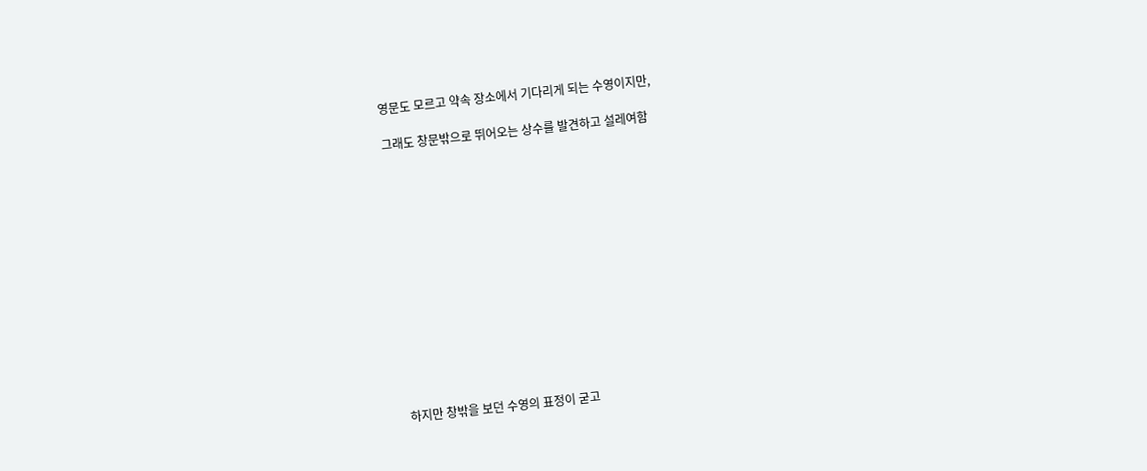영문도 모르고 약속 장소에서 기다리게 되는 수영이지만,

그래도 창문밖으로 뛰어오는 상수를 발견하고 설레여함














하지만 창밖을 보던 수영의 표정이 굳고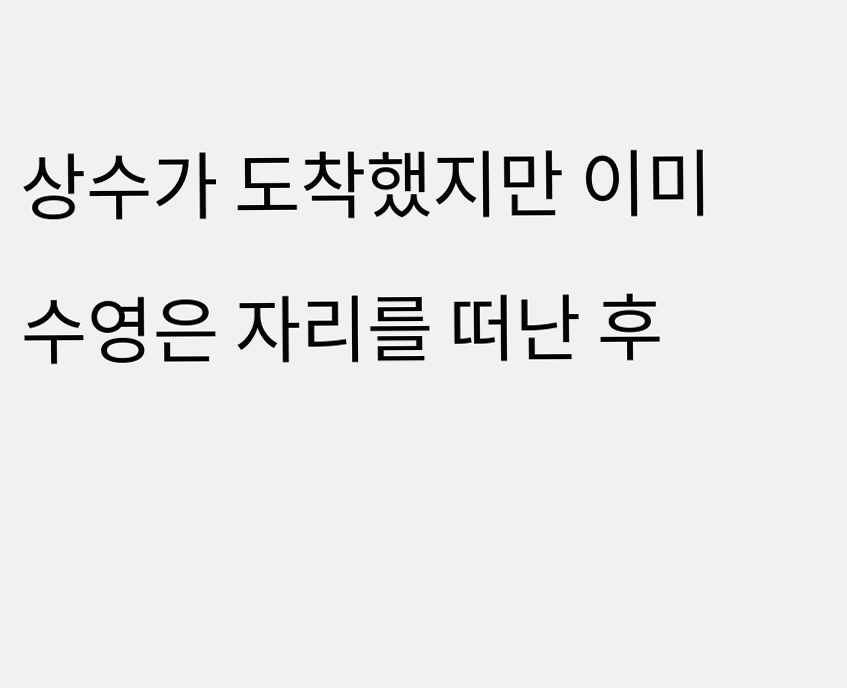상수가 도착했지만 이미 수영은 자리를 떠난 후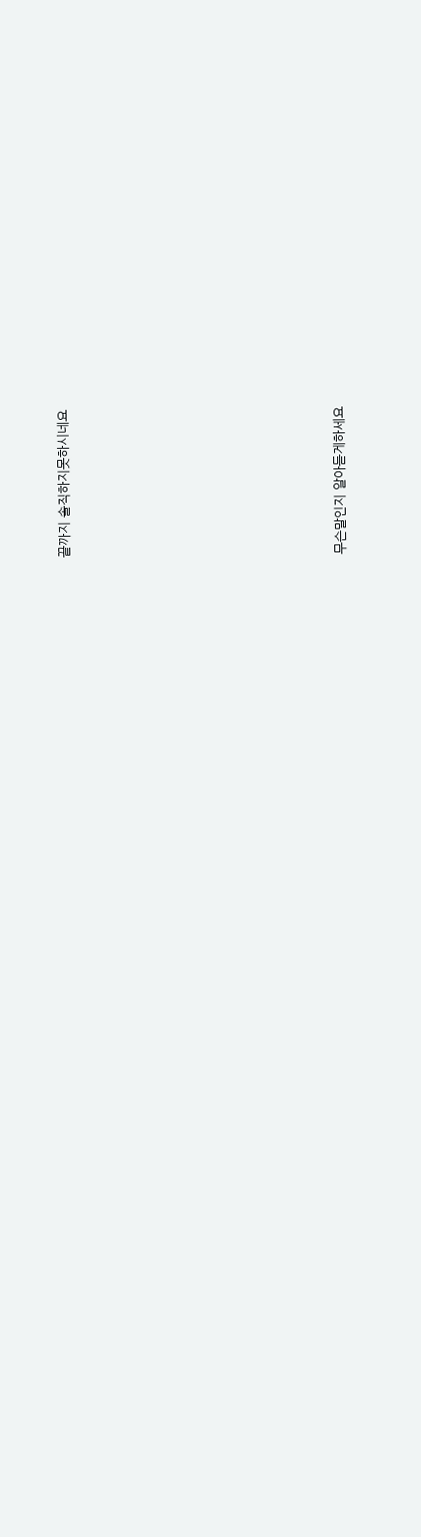끝까지 솔직하지못하시네요









무슨말인지 알아듣게하세요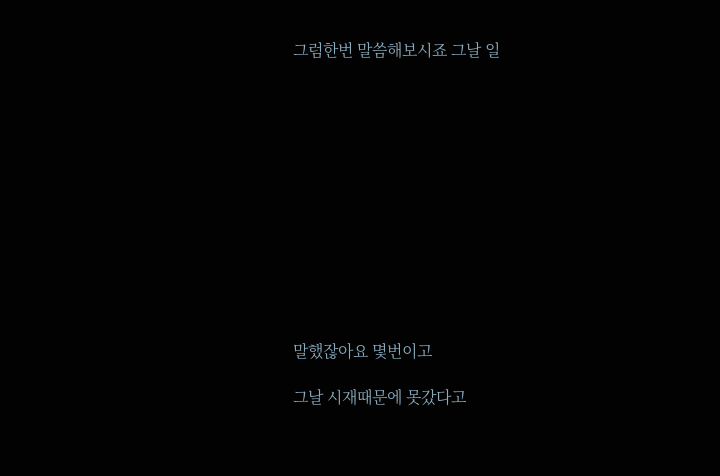그럼한번 말씀해보시죠 그날 일












말했잖아요 몇번이고

그날 시재때문에 못갔다고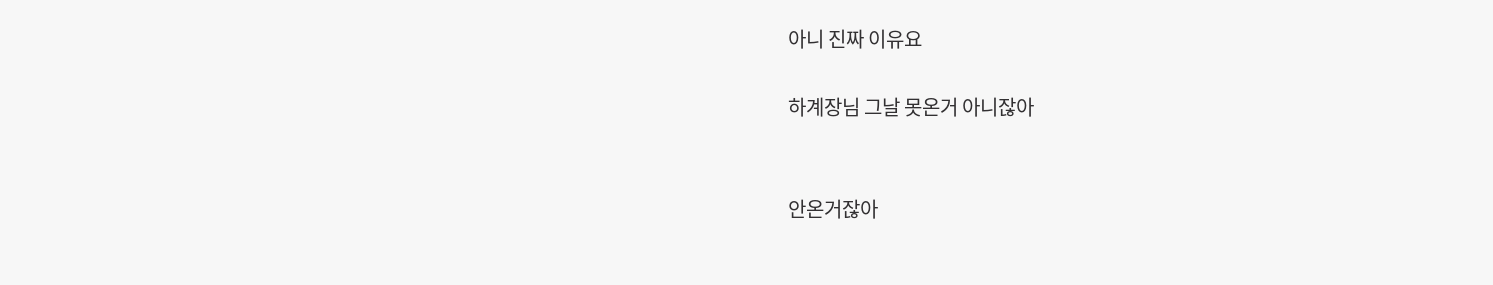아니 진짜 이유요

하계장님 그날 못온거 아니잖아


안온거잖아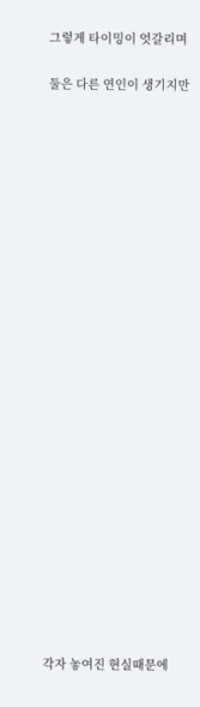그렇게 타이밍이 엇갈리며

둘은 다른 연인이 생기지만
























각자 놓여진 현실때문에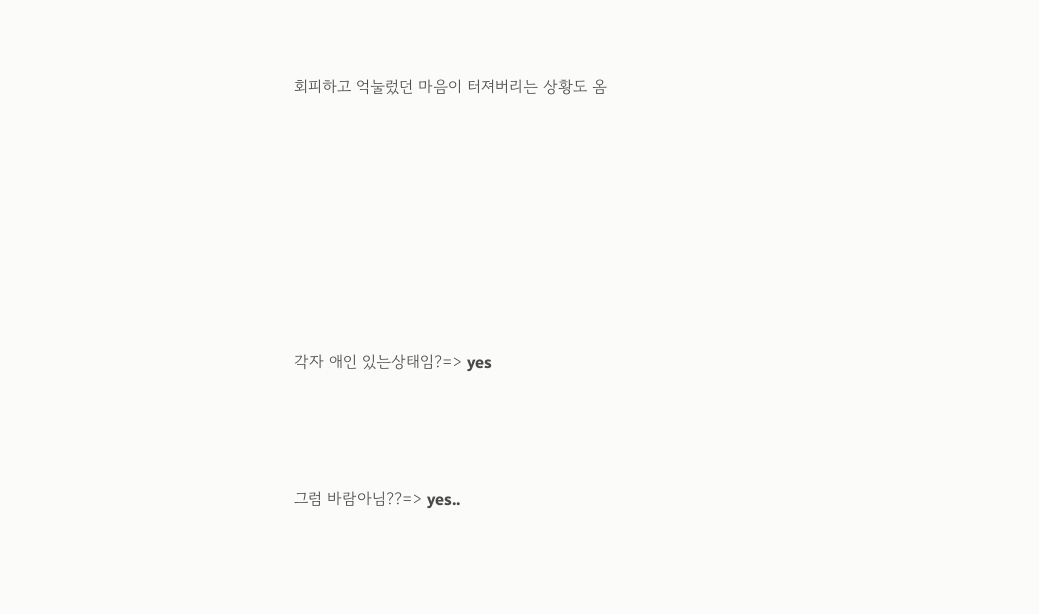회피하고 억눌렀던 마음이 터져버리는 상황도 옴







각자 애인 있는상태임?=> yes



그럼 바람아님??=> yes..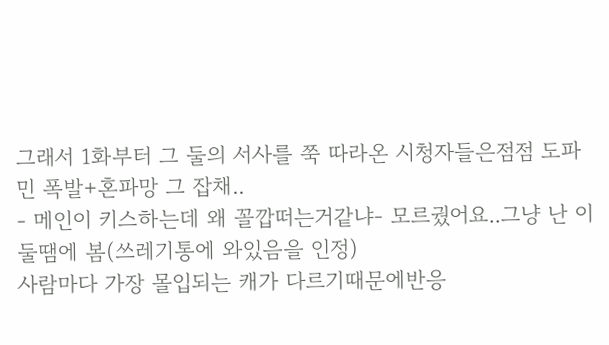그래서 1화부터 그 둘의 서사를 쭉 따라온 시청자들은점점 도파민 폭발+혼파망 그 잡채..
- 메인이 키스하는데 왜 꼴깝떠는거같냐- 모르궜어요..그냥 난 이 둘땜에 봄(쓰레기통에 와있음을 인정)
사람마다 가장 몰입되는 캐가 다르기때문에반응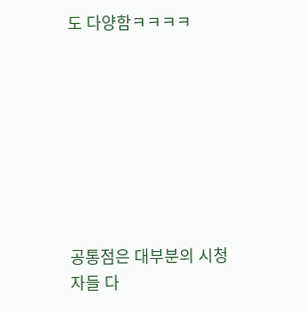도 다양함ㅋㅋㅋㅋ








공통점은 대부분의 시청자들 다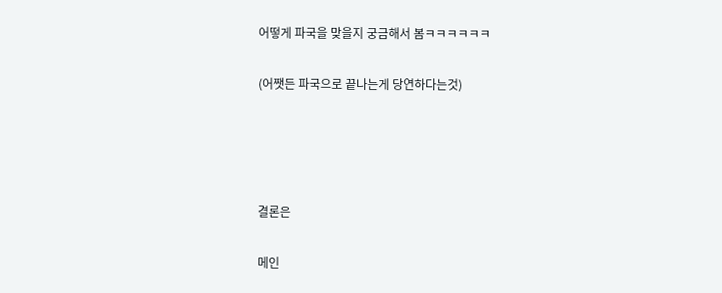어떻게 파국을 맞을지 궁금해서 봄ㅋㅋㅋㅋㅋㅋ

(어쨋든 파국으로 끝나는게 당연하다는것)




결론은

메인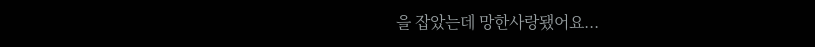을 잡았는데 망한사랑됐어요...